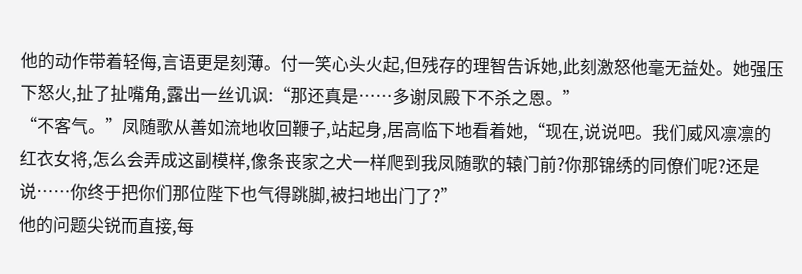他的动作带着轻侮,言语更是刻薄。付一笑心头火起,但残存的理智告诉她,此刻激怒他毫无益处。她强压下怒火,扯了扯嘴角,露出一丝讥讽:“那还真是……多谢凤殿下不杀之恩。”
“不客气。”凤随歌从善如流地收回鞭子,站起身,居高临下地看着她,“现在,说说吧。我们威风凛凛的红衣女将,怎么会弄成这副模样,像条丧家之犬一样爬到我凤随歌的辕门前?你那锦绣的同僚们呢?还是说……你终于把你们那位陛下也气得跳脚,被扫地出门了?”
他的问题尖锐而直接,每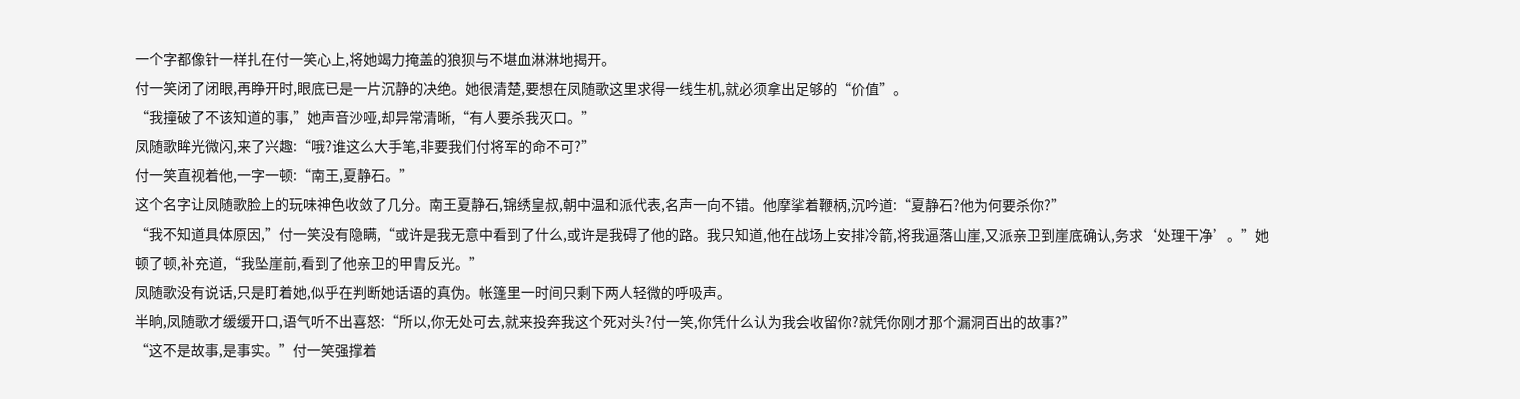一个字都像针一样扎在付一笑心上,将她竭力掩盖的狼狈与不堪血淋淋地揭开。
付一笑闭了闭眼,再睁开时,眼底已是一片沉静的决绝。她很清楚,要想在凤随歌这里求得一线生机,就必须拿出足够的“价值”。
“我撞破了不该知道的事,”她声音沙哑,却异常清晰,“有人要杀我灭口。”
凤随歌眸光微闪,来了兴趣:“哦?谁这么大手笔,非要我们付将军的命不可?”
付一笑直视着他,一字一顿:“南王,夏静石。”
这个名字让凤随歌脸上的玩味神色收敛了几分。南王夏静石,锦绣皇叔,朝中温和派代表,名声一向不错。他摩挲着鞭柄,沉吟道:“夏静石?他为何要杀你?”
“我不知道具体原因,”付一笑没有隐瞒,“或许是我无意中看到了什么,或许是我碍了他的路。我只知道,他在战场上安排冷箭,将我逼落山崖,又派亲卫到崖底确认,务求‘处理干净’。”她顿了顿,补充道,“我坠崖前,看到了他亲卫的甲胄反光。”
凤随歌没有说话,只是盯着她,似乎在判断她话语的真伪。帐篷里一时间只剩下两人轻微的呼吸声。
半晌,凤随歌才缓缓开口,语气听不出喜怒:“所以,你无处可去,就来投奔我这个死对头?付一笑,你凭什么认为我会收留你?就凭你刚才那个漏洞百出的故事?”
“这不是故事,是事实。”付一笑强撑着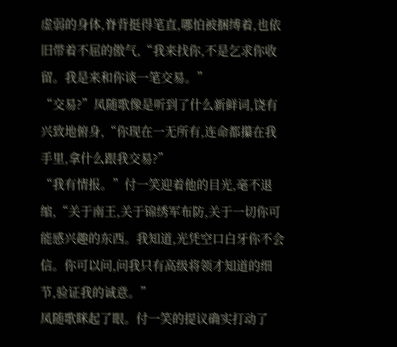虚弱的身体,脊背挺得笔直,哪怕被捆缚着,也依旧带着不屈的傲气,“我来找你,不是乞求你收留。我是来和你谈一笔交易。”
“交易?”凤随歌像是听到了什么新鲜词,饶有兴致地俯身,“你现在一无所有,连命都攥在我手里,拿什么跟我交易?”
“我有情报。”付一笑迎着他的目光,毫不退缩,“关于南王,关于锦绣军布防,关于一切你可能感兴趣的东西。我知道,光凭空口白牙你不会信。你可以问,问我只有高级将领才知道的细节,验证我的诚意。”
凤随歌眯起了眼。付一笑的提议确实打动了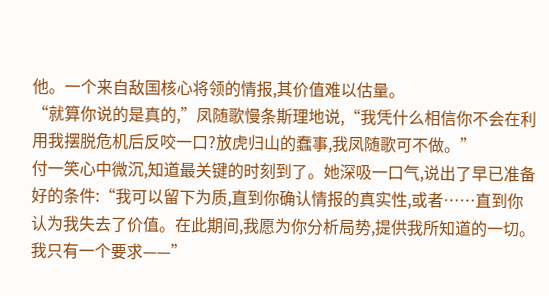他。一个来自敌国核心将领的情报,其价值难以估量。
“就算你说的是真的,”凤随歌慢条斯理地说,“我凭什么相信你不会在利用我摆脱危机后反咬一口?放虎归山的蠢事,我凤随歌可不做。”
付一笑心中微沉,知道最关键的时刻到了。她深吸一口气,说出了早已准备好的条件:“我可以留下为质,直到你确认情报的真实性,或者……直到你认为我失去了价值。在此期间,我愿为你分析局势,提供我所知道的一切。我只有一个要求——”